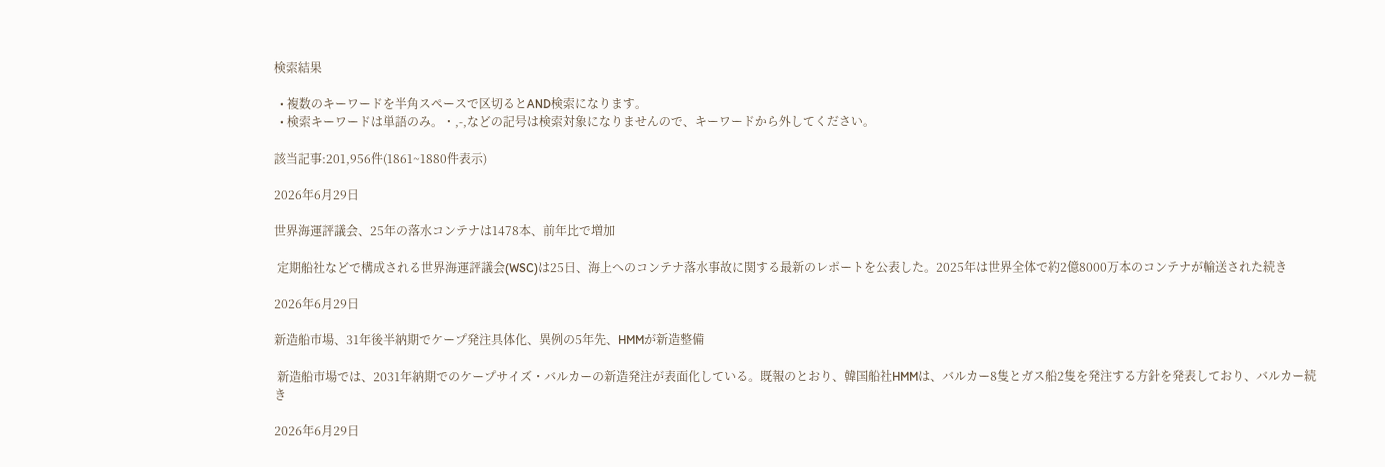検索結果

  • 複数のキーワードを半角スペースで区切るとAND検索になります。
  • 検索キーワードは単語のみ。・,-,などの記号は検索対象になりませんので、キーワードから外してください。

該当記事:201,956件(1861~1880件表示)

2026年6月29日

世界海運評議会、25年の落水コンテナは1478本、前年比で増加

 定期船社などで構成される世界海運評議会(WSC)は25日、海上へのコンテナ落水事故に関する最新のレポートを公表した。2025年は世界全体で約2億8000万本のコンテナが輸送された続き

2026年6月29日

新造船市場、31年後半納期でケープ発注具体化、異例の5年先、HMMが新造整備

 新造船市場では、2031年納期でのケープサイズ・バルカーの新造発注が表面化している。既報のとおり、韓国船社HMMは、バルカー8隻とガス船2隻を発注する方針を発表しており、バルカー続き

2026年6月29日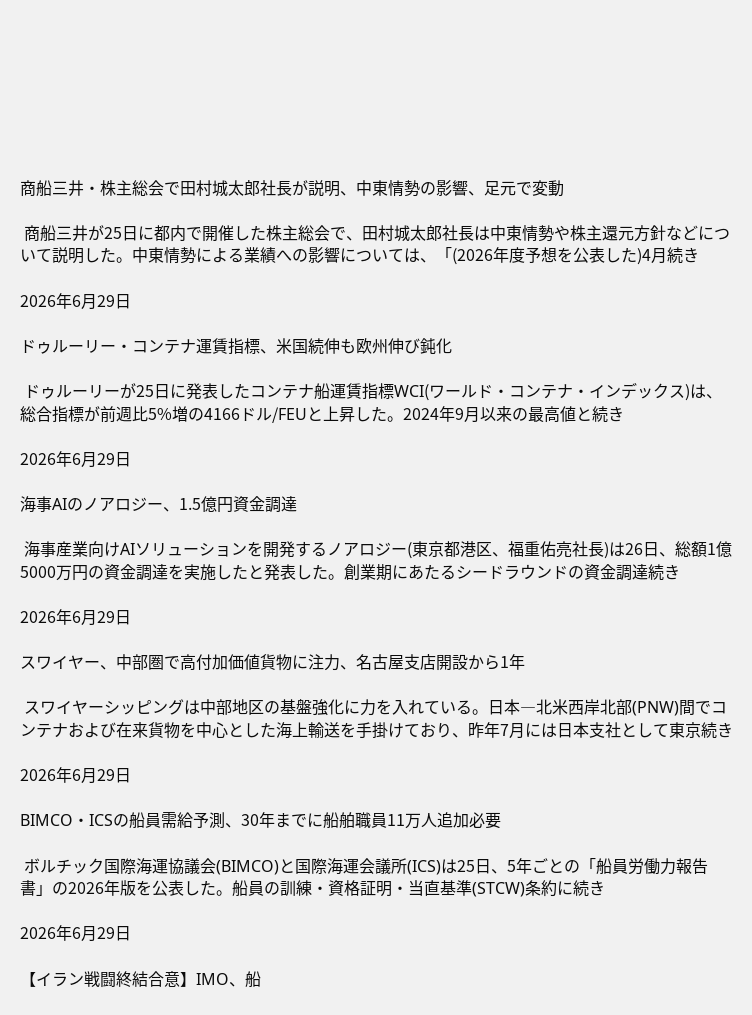商船三井・株主総会で田村城太郎社長が説明、中東情勢の影響、足元で変動

 商船三井が25日に都内で開催した株主総会で、田村城太郎社長は中東情勢や株主還元方針などについて説明した。中東情勢による業績への影響については、「(2026年度予想を公表した)4月続き

2026年6月29日

ドゥルーリー・コンテナ運賃指標、米国続伸も欧州伸び鈍化

 ドゥルーリーが25日に発表したコンテナ船運賃指標WCI(ワールド・コンテナ・インデックス)は、総合指標が前週比5%増の4166ドル/FEUと上昇した。2024年9月以来の最高値と続き

2026年6月29日

海事AIのノアロジー、1.5億円資金調達

 海事産業向けAIソリューションを開発するノアロジー(東京都港区、福重佑亮社長)は26日、総額1億5000万円の資金調達を実施したと発表した。創業期にあたるシードラウンドの資金調達続き

2026年6月29日

スワイヤー、中部圏で高付加価値貨物に注力、名古屋支店開設から1年

 スワイヤーシッピングは中部地区の基盤強化に力を入れている。日本―北米西岸北部(PNW)間でコンテナおよび在来貨物を中心とした海上輸送を手掛けており、昨年7月には日本支社として東京続き

2026年6月29日

BIMCO・ICSの船員需給予測、30年までに船舶職員11万人追加必要

 ボルチック国際海運協議会(BIMCO)と国際海運会議所(ICS)は25日、5年ごとの「船員労働力報告書」の2026年版を公表した。船員の訓練・資格証明・当直基準(STCW)条約に続き

2026年6月29日

【イラン戦闘終結合意】IMO、船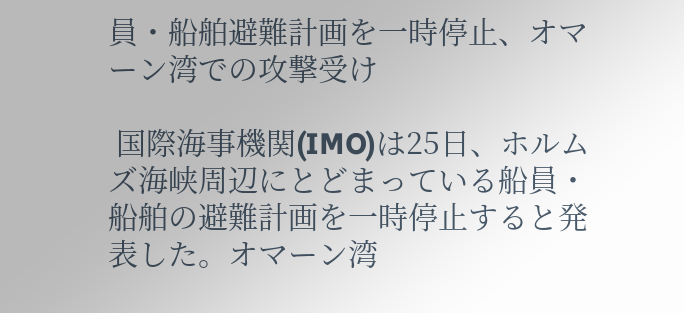員・船舶避難計画を一時停止、オマーン湾での攻撃受け

 国際海事機関(IMO)は25日、ホルムズ海峡周辺にとどまっている船員・船舶の避難計画を一時停止すると発表した。オマーン湾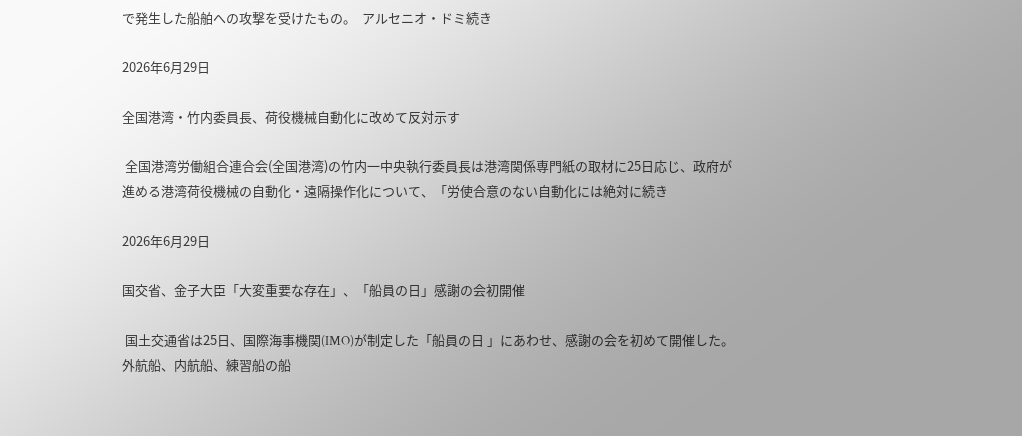で発生した船舶への攻撃を受けたもの。  アルセニオ・ドミ続き

2026年6月29日

全国港湾・竹内委員長、荷役機械自動化に改めて反対示す

 全国港湾労働組合連合会(全国港湾)の竹内一中央執行委員長は港湾関係専門紙の取材に25日応じ、政府が進める港湾荷役機械の自動化・遠隔操作化について、「労使合意のない自動化には絶対に続き

2026年6月29日

国交省、金子大臣「大変重要な存在」、「船員の日」感謝の会初開催

 国土交通省は25日、国際海事機関(IMO)が制定した「船員の日 」にあわせ、感謝の会を初めて開催した。外航船、内航船、練習船の船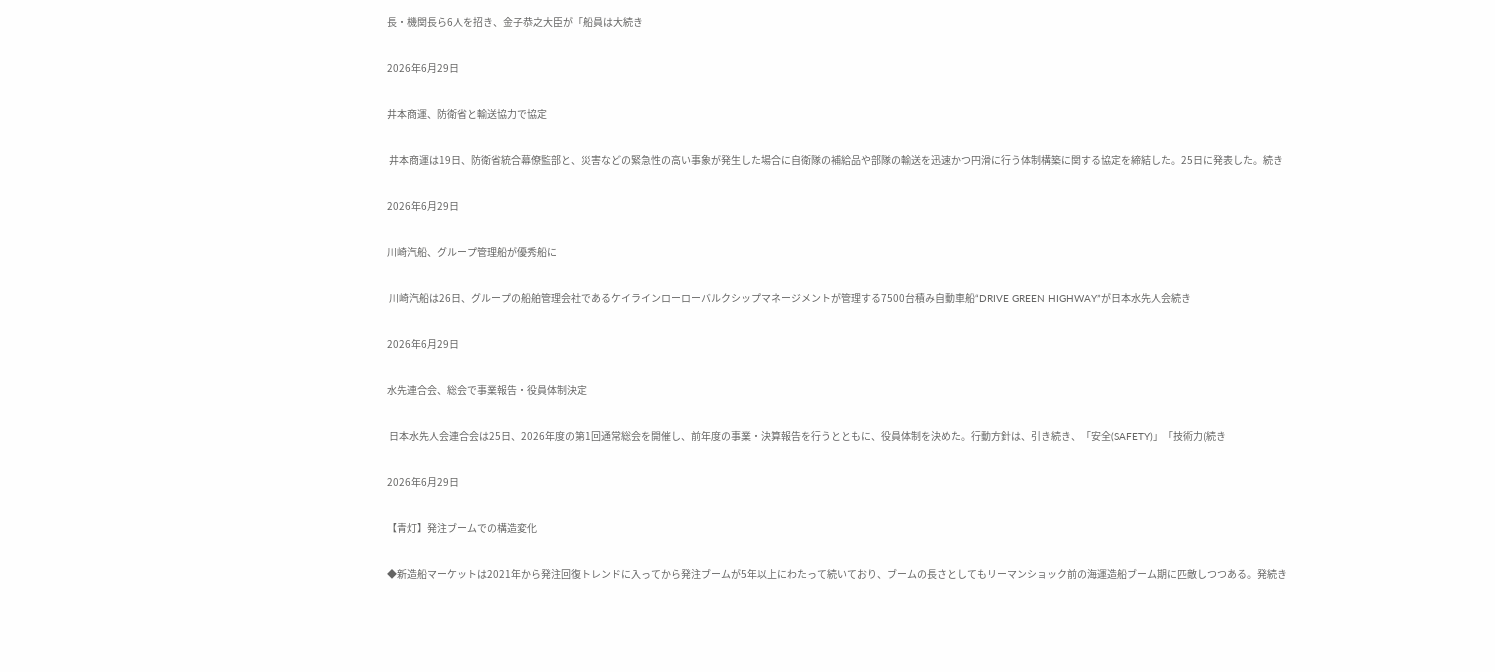長・機関長ら6人を招き、金子恭之大臣が「船員は大続き

2026年6月29日

井本商運、防衛省と輸送協力で協定

 井本商運は19日、防衛省統合幕僚監部と、災害などの緊急性の高い事象が発生した場合に自衛隊の補給品や部隊の輸送を迅速かつ円滑に行う体制構築に関する協定を締結した。25日に発表した。続き

2026年6月29日

川崎汽船、グループ管理船が優秀船に

 川崎汽船は26日、グループの船舶管理会社であるケイラインローローバルクシップマネージメントが管理する7500台積み自動車船“DRIVE GREEN HIGHWAY”が日本水先人会続き

2026年6月29日

水先連合会、総会で事業報告・役員体制決定

 日本水先人会連合会は25日、2026年度の第1回通常総会を開催し、前年度の事業・決算報告を行うとともに、役員体制を決めた。行動方針は、引き続き、「安全(SAFETY)」「技術力(続き

2026年6月29日

【青灯】発注ブームでの構造変化

◆新造船マーケットは2021年から発注回復トレンドに入ってから発注ブームが5年以上にわたって続いており、ブームの長さとしてもリーマンショック前の海運造船ブーム期に匹敵しつつある。発続き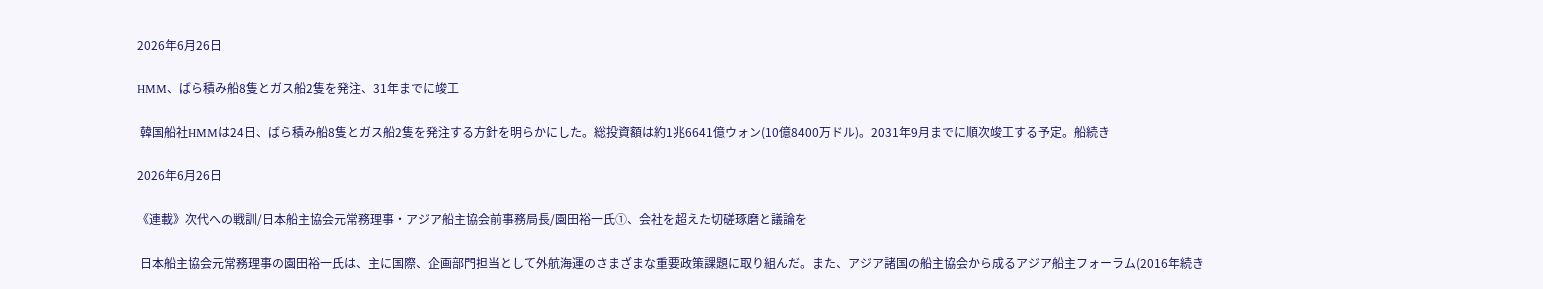2026年6月26日

HMM、ばら積み船8隻とガス船2隻を発注、31年までに竣工

 韓国船社HMMは24日、ばら積み船8隻とガス船2隻を発注する方針を明らかにした。総投資額は約1兆6641億ウォン(10億8400万ドル)。2031年9月までに順次竣工する予定。船続き

2026年6月26日

《連載》次代への戦訓/日本船主協会元常務理事・アジア船主協会前事務局長/園田裕一氏①、会社を超えた切磋琢磨と議論を

 日本船主協会元常務理事の園田裕一氏は、主に国際、企画部門担当として外航海運のさまざまな重要政策課題に取り組んだ。また、アジア諸国の船主協会から成るアジア船主フォーラム(2016年続き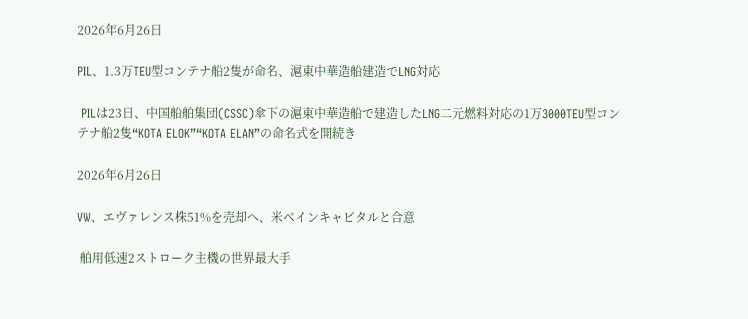2026年6月26日

PIL、1.3万TEU型コンテナ船2隻が命名、滬東中華造船建造でLNG対応

 PILは23日、中国船舶集団(CSSC)傘下の滬東中華造船で建造したLNG二元燃料対応の1万3000TEU型コンテナ船2隻“KOTA ELOK”“KOTA ELAN”の命名式を開続き

2026年6月26日

VW、エヴァレンス株51%を売却へ、米ベインキャピタルと合意

 舶用低速2ストローク主機の世界最大手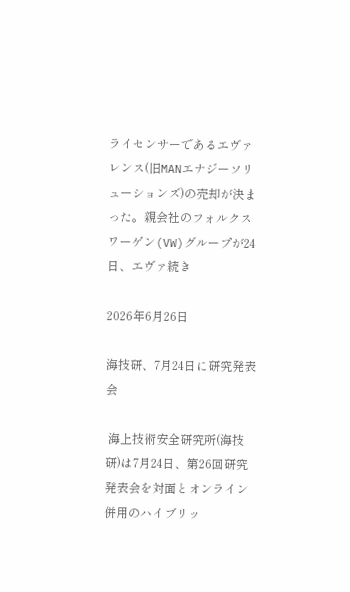ライセンサーであるエヴァレンス(旧MANエナジーソリューションズ)の売却が決まった。親会社のフォルクスワーゲン(VW)グループが24日、エヴァ続き

2026年6月26日

海技研、7月24日に研究発表会

 海上技術安全研究所(海技研)は7月24日、第26回研究発表会を対面とオンライン併用のハイブリッ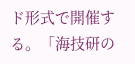ド形式で開催する。「海技研の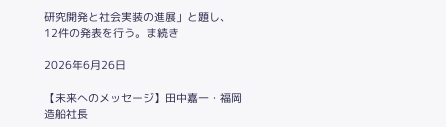研究開発と社会実装の進展」と題し、12件の発表を行う。ま続き

2026年6月26日

【未来へのメッセージ】田中嘉一・福岡造船社長